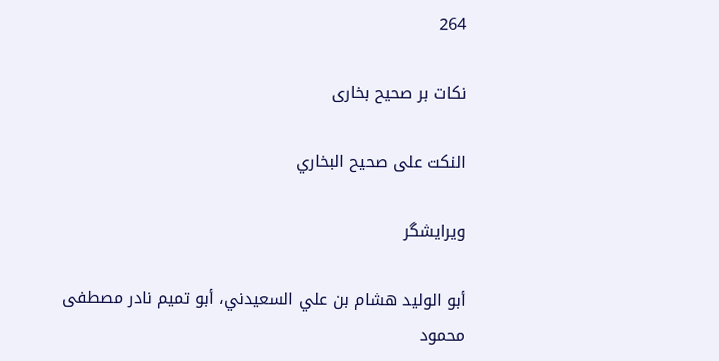264

نکات بر صحیح بخاری

النكت على صحيح البخاري

ویرایشگر

أبو الوليد هشام بن علي السعيدني، أبو تميم نادر مصطفى محمود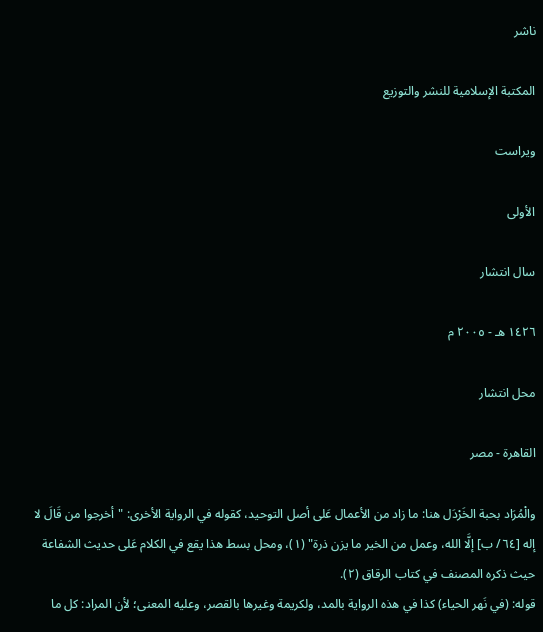ناشر

المكتبة الإسلامية للنشر والتوزيع

ویراست

الأولى

سال انتشار

١٤٢٦ هـ - ٢٠٠٥ م

محل انتشار

القاهرة - مصر

والْمُرَاد بحبة الخَرْدَل هنا: ما زاد من الأعمال عَلى أصل التوحيد، كقوله في الرواية الأخرى: "أخرجوا من قَالَ لا إله [٦٤/ ب] إلَّا الله، وعمل من الخير ما يزن ذرة" (١)، ومحل بسط هذا يقع في الكلام عَلى حديث الشفاعة حيث ذكره المصنف في كتاب الرقاق (٢).
قوله: (في نَهر الحياء) كذا في هذه الرواية بالمد، ولكريمة وغيرها بالقصر، وعليه المعنى؛ لأن المراد: كل ما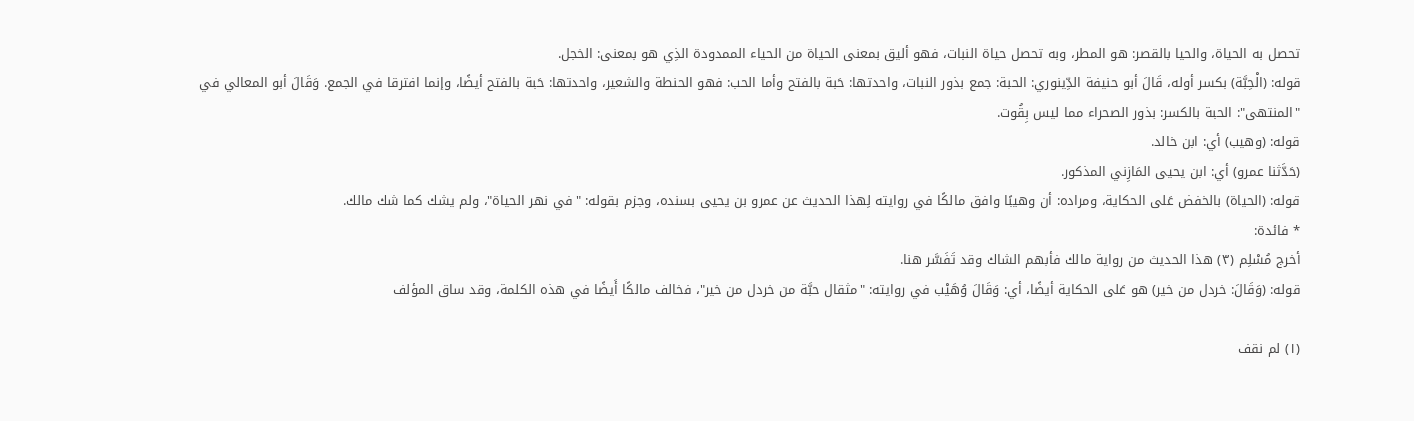تحصل به الحياة، والحيا بالقصر: هو المطر، وبه تحصل حياة النبات، فهو أليق بمعنى الحياة من الحياء الممدودة الذِي هو بمعنى: الخجل.
قوله: (الْحِبَّة) بكسر أوله، قَالَ أبو حنيفة الدِّينوري: الحبة: جمع بذور النبات، واحدتها: حَبة بالفتح وأما الحب: فهو الحنطة والشعير، واحدتها: حَبة بالفتح أيضًا، وإنما افترقا في الجمع. وَقَالَ أبو المعالي في "المنتهى": الحبة بالكسر: بذور الصحراء مما ليس بِقُوت.
قوله: (وهيب) أي: ابن خالد.
(حَدَّثنا عمرو) أي: ابن يحيى المَازِني المذكور.
قوله: (الحياة) بالخفض عَلى الحكاية، ومراده: أن وهيبًا وافق مالكًا في روايته لِهذا الحديث عن عمرو بن يحيى بسنده، وجزم بقوله: "في نهر الحياة"، ولم يشك كما شك مالك.
* فائدة:
أخرج مُسْلِم (٣) هذا الحديث من رواية مالك فأبهم الشاك وقد تَفَسَّر هنا.
قوله: (وَقَالَ: خردل من خير) هو عَلى الحكاية أيضًا، أي: وَقَالَ وُهَيْب في روايته: "مثقال حبَّة من خردل من خير"، فخالف مالكًا أَيضًا في هذه الكلمة، وقد ساق المؤلف

(١) لم نقف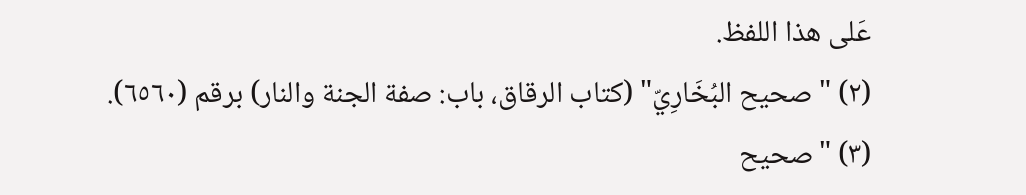عَلى هذا اللفظ.
(٢) "صحيح البُخَارِيّ" (كتاب الرقاق، باب: صفة الجنة والنار) برقم (٦٥٦٠).
(٣) "صحيح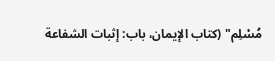مُسْلِم" (كتاب الإيمان، باب: إثبات الشفاعة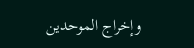وإخراج الموحدين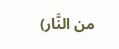من النَّار)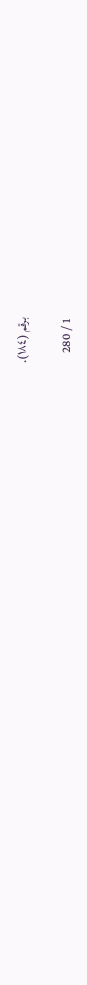برقم (١٨٤).

1 / 280